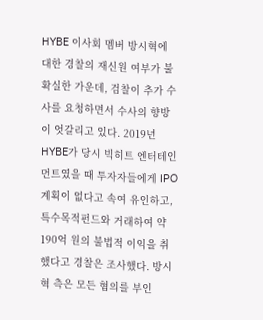HYBE 이사회 멤버 방시혁에 대한 경찰의 재신원 여부가 불확실한 가운데, 검찰이 추가 수사를 요청하면서 수사의 향방이 엇갈리고 있다. 2019년 HYBE가 당시 빅히트 엔터테인먼트였을 때 투자자들에게 IPO 계획이 없다고 속여 유인하고, 특수목적펀드와 거래하여 약 190억 원의 불법적 이익을 취했다고 경찰은 조사했다. 방시혁 측은 모든 혐의를 부인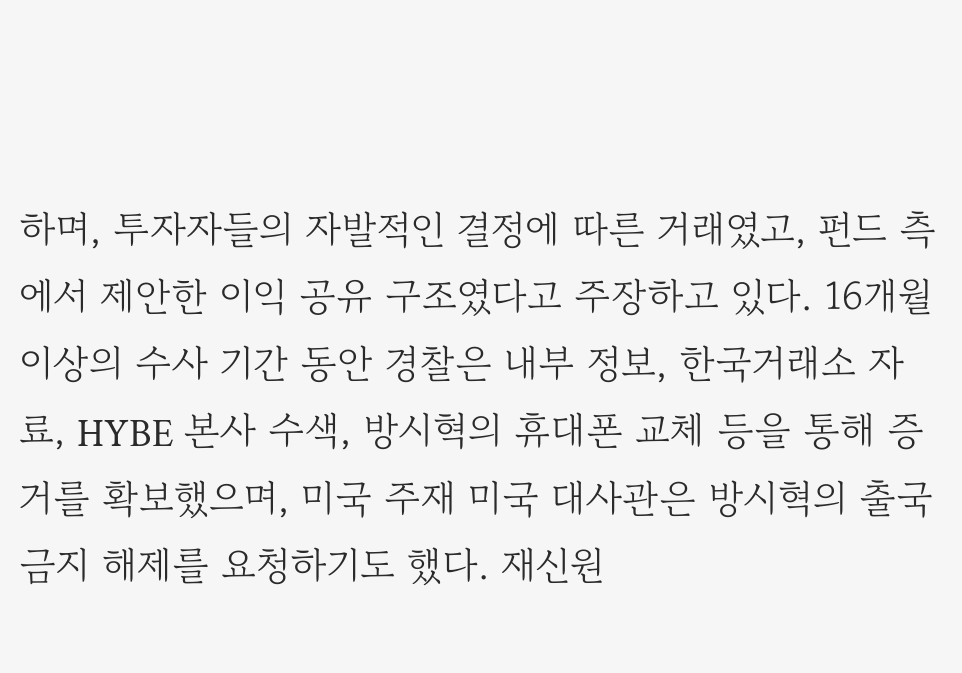하며, 투자자들의 자발적인 결정에 따른 거래였고, 펀드 측에서 제안한 이익 공유 구조였다고 주장하고 있다. 16개월 이상의 수사 기간 동안 경찰은 내부 정보, 한국거래소 자료, HYBE 본사 수색, 방시혁의 휴대폰 교체 등을 통해 증거를 확보했으며, 미국 주재 미국 대사관은 방시혁의 출국 금지 해제를 요청하기도 했다. 재신원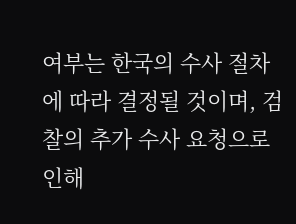여부는 한국의 수사 절차에 따라 결정될 것이며, 검찰의 추가 수사 요청으로 인해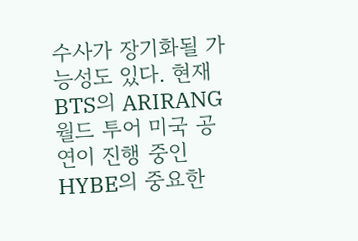수사가 장기화될 가능성도 있다. 현재 BTS의 ARIRANG 월드 투어 미국 공연이 진행 중인 HYBE의 중요한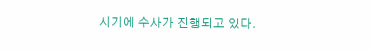시기에 수사가 진행되고 있다.